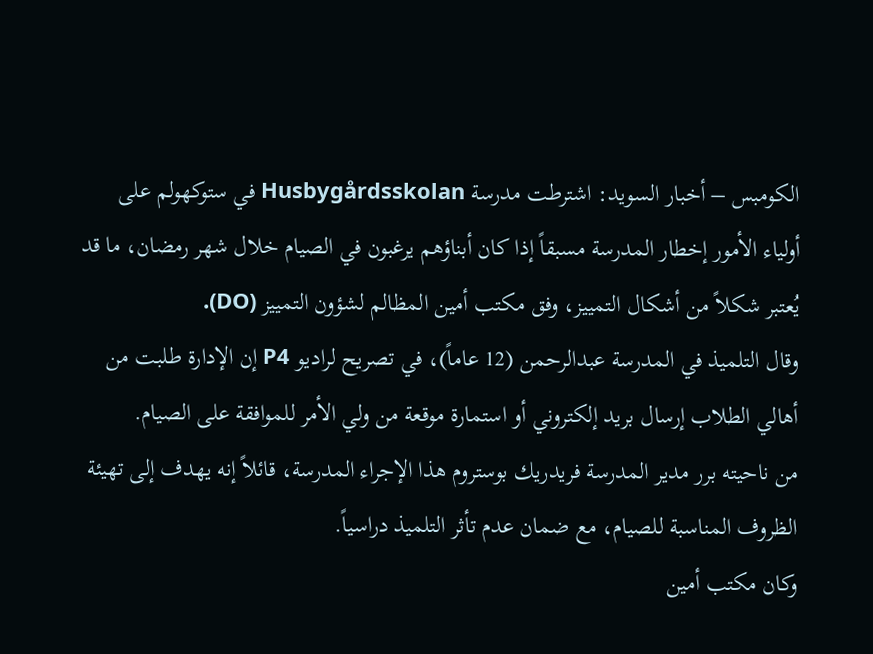الكومبس – أخبار السويد: اشترطت مدرسة Husbygårdsskolan في ستوكهولم على أولياء الأمور إخطار المدرسة مسبقاً إذا كان أبناؤهم يرغبون في الصيام خلال شهر رمضان، ما قد يُعتبر شكلاً من أشكال التمييز، وفق مكتب أمين المظالم لشؤون التمييز (DO).
وقال التلميذ في المدرسة عبدالرحمن (12 عاماً)، في تصريح لراديو P4 إن الإدارة طلبت من أهالي الطلاب إرسال بريد إلكتروني أو استمارة موقعة من ولي الأمر للموافقة على الصيام.
من ناحيته برر مدير المدرسة فريدريك بوستروم هذا الإجراء المدرسة، قائلاً إنه يهدف إلى تهيئة الظروف المناسبة للصيام، مع ضمان عدم تأثر التلميذ دراسياً.
وكان مكتب أمين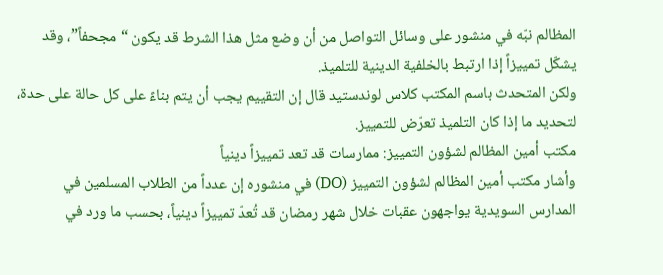المظالم نبّه في منشور على وسائل التواصل من أن وضع مثل هذا الشرط قد يكون “مجحفاً”، وقد يشكّل تمييزاً إذا ارتبط بالخلفية الدينية للتلميذ.
ولكن المتحدث باسم المكتب كلاس لوندستيد قال إن التقييم يجب أن يتم بناءً على كل حالة على حدة، لتحديد ما إذا كان التلميذ تعرّض للتمييز.
مكتب أمين المظالم لشؤون التمييز: ممارسات قد تعد تمييزاً دينياً
وأشار مكتب أمين المظالم لشؤون التمييز (DO) في منشوره إن عدداً من الطلاب المسلمين في المدارس السويدية يواجهون عقبات خلال شهر رمضان قد تُعدّ تمييزاً دينياً، بحسب ما ورد في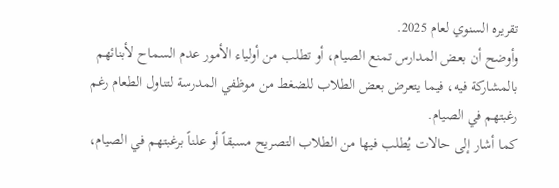تقريره السنوي لعام 2025.
وأوضح أن بعض المدارس تمنع الصيام، أو تطلب من أولياء الأمور عدم السماح لأبنائهم بالمشاركة فيه، فيما يتعرض بعض الطلاب للضغط من موظفي المدرسة لتناول الطعام رغم رغبتهم في الصيام.
كما أشار إلى حالات يُطلب فيها من الطلاب التصريح مسبقاً أو علناً برغبتهم في الصيام،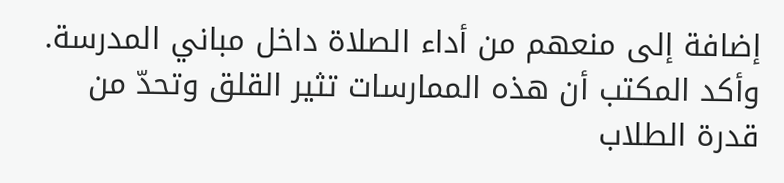إضافة إلى منعهم من أداء الصلاة داخل مباني المدرسة.
وأكد المكتب أن هذه الممارسات تثير القلق وتحدّ من قدرة الطلاب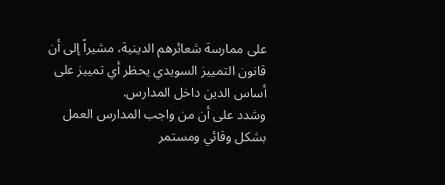على ممارسة شعائرهم الدينية، مشيراً إلى أن قانون التمييز السويدي يحظر أي تمييز على أساس الدين داخل المدارس.
وشدد على أن من واجب المدارس العمل بشكل وقائي ومستمر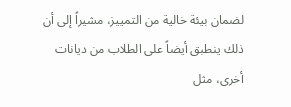لضمان بيئة خالية من التمييز، مشيراً إلى أن ذلك ينطبق أيضاً على الطلاب من ديانات أخرى، مثل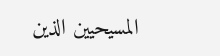المسيحيين الذين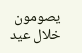يصومون خلال عيد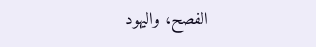الفصح، واليهود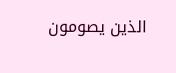الذين يصومون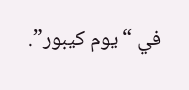في “يوم كيبور”.